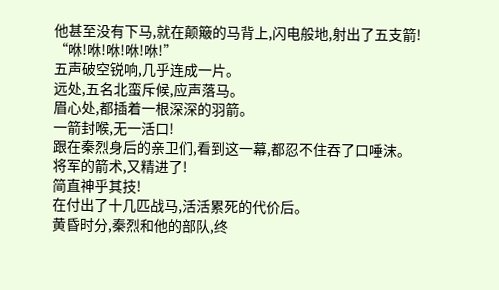他甚至没有下马,就在颠簸的马背上,闪电般地,射出了五支箭!
“咻!咻!咻!咻!咻!”
五声破空锐响,几乎连成一片。
远处,五名北蛮斥候,应声落马。
眉心处,都插着一根深深的羽箭。
一箭封喉,无一活口!
跟在秦烈身后的亲卫们,看到这一幕,都忍不住吞了口唾沫。
将军的箭术,又精进了!
简直神乎其技!
在付出了十几匹战马,活活累死的代价后。
黄昏时分,秦烈和他的部队,终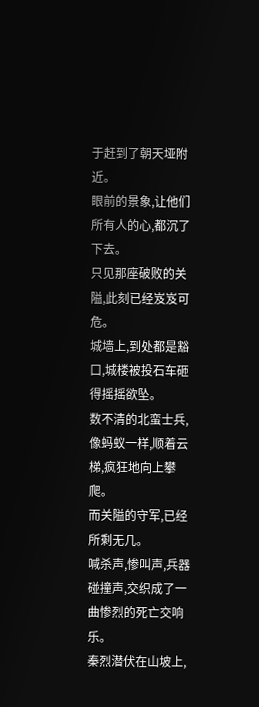于赶到了朝天垭附近。
眼前的景象,让他们所有人的心,都沉了下去。
只见那座破败的关隘,此刻已经岌岌可危。
城墙上,到处都是豁口,城楼被投石车砸得摇摇欲坠。
数不清的北蛮士兵,像蚂蚁一样,顺着云梯,疯狂地向上攀爬。
而关隘的守军,已经所剩无几。
喊杀声,惨叫声,兵器碰撞声,交织成了一曲惨烈的死亡交响乐。
秦烈潜伏在山坡上,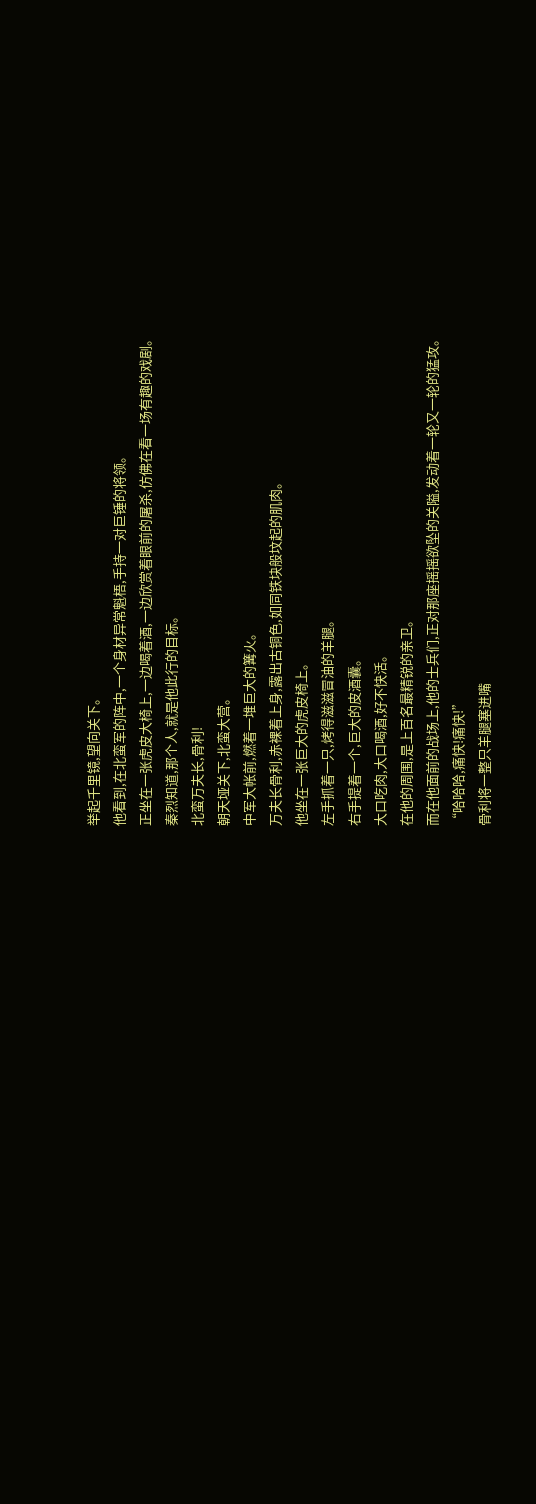举起千里镜,望向关下。
他看到,在北蛮军的阵中,一个身材异常魁梧,手持一对巨锤的将领。
正坐在一张虎皮大椅上,一边喝着酒,一边欣赏着眼前的屠杀,仿佛在看一场有趣的戏剧。
秦烈知道,那个人,就是他此行的目标。
北蛮万夫长,骨利!
朝天垭关下,北蛮大营。
中军大帐前,燃着一堆巨大的篝火。
万夫长骨利,赤裸着上身,露出古铜色,如同铁块般坟起的肌肉。
他坐在一张巨大的虎皮椅上。
左手抓着一只,烤得滋滋冒油的羊腿。
右手提着一个,巨大的皮酒囊。
大口吃肉,大口喝酒,好不快活。
在他的周围,是上百名最精锐的亲卫。
而在他面前的战场上,他的士兵们,正对那座摇摇欲坠的关隘,发动着一轮又一轮的猛攻。
“哈哈哈,痛快!痛快!”
骨利将一整只羊腿塞进嘴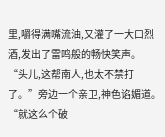里,嚼得满嘴流油,又灌了一大口烈酒,发出了雷鸣般的畅快笑声。
“头儿,这帮南人,也太不禁打了。”旁边一个亲卫,神色谄媚道。
“就这么个破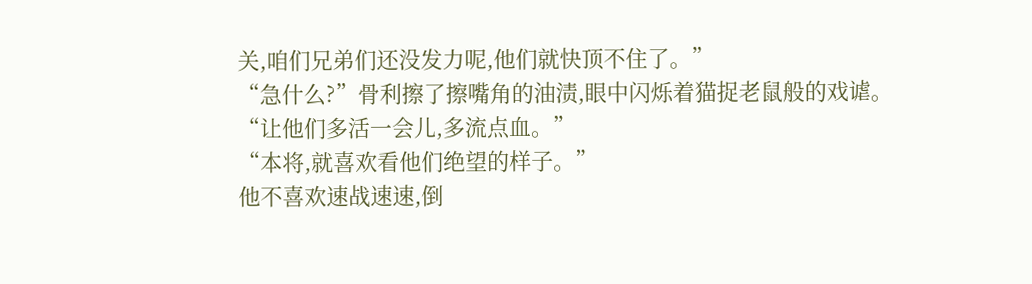关,咱们兄弟们还没发力呢,他们就快顶不住了。”
“急什么?”骨利擦了擦嘴角的油渍,眼中闪烁着猫捉老鼠般的戏谑。
“让他们多活一会儿,多流点血。”
“本将,就喜欢看他们绝望的样子。”
他不喜欢速战速速,倒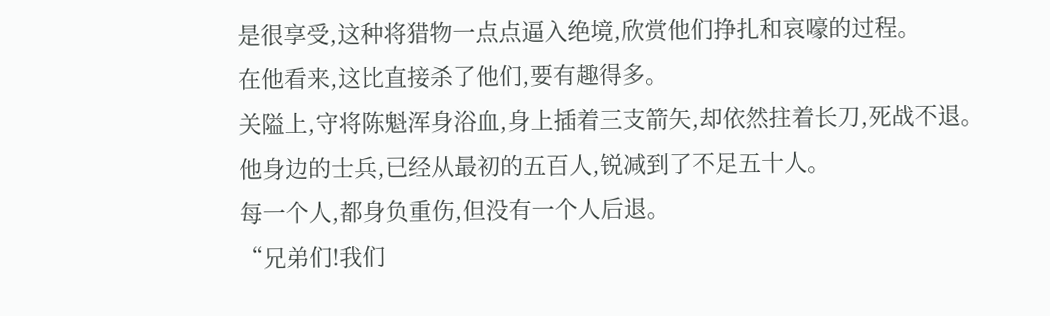是很享受,这种将猎物一点点逼入绝境,欣赏他们挣扎和哀嚎的过程。
在他看来,这比直接杀了他们,要有趣得多。
关隘上,守将陈魁浑身浴血,身上插着三支箭矢,却依然拄着长刀,死战不退。
他身边的士兵,已经从最初的五百人,锐减到了不足五十人。
每一个人,都身负重伤,但没有一个人后退。
“兄弟们!我们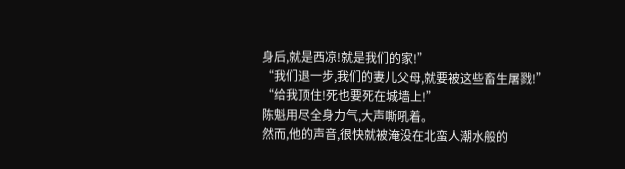身后,就是西凉!就是我们的家!”
“我们退一步,我们的妻儿父母,就要被这些畜生屠戮!”
“给我顶住!死也要死在城墙上!”
陈魁用尽全身力气,大声嘶吼着。
然而,他的声音,很快就被淹没在北蛮人潮水般的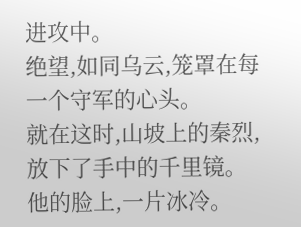进攻中。
绝望,如同乌云,笼罩在每一个守军的心头。
就在这时,山坡上的秦烈,放下了手中的千里镜。
他的脸上,一片冰冷。